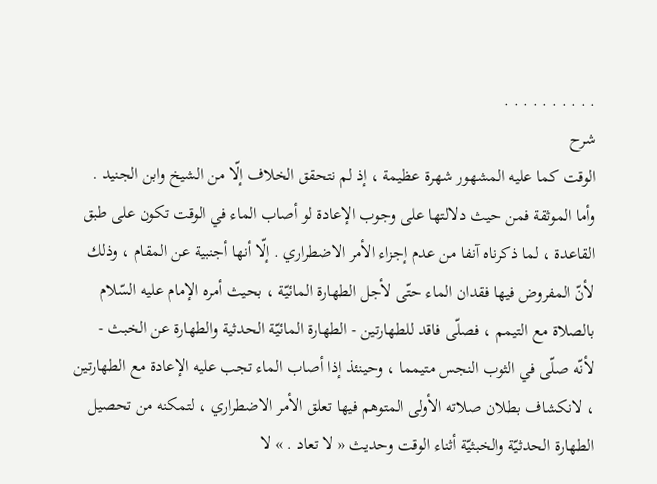. . . . . . . . . .
شرح
الوقت كما عليه المشهور شهرة عظيمة ، إذ لم نتحقق الخلاف إلّا من الشيخ وابن الجنيد .
وأما الموثقة فمن حيث دلالتها على وجوب الإعادة لو أصاب الماء في الوقت تكون على طبق القاعدة ، لما ذكرناه آنفا من عدم إجزاء الأمر الاضطراري . إلّا أنها أجنبية عن المقام ، وذلك لأنّ المفروض فيها فقدان الماء حتّى لأجل الطهارة المائيّة ، بحيث أمره الإمام عليه السّلام بالصلاة مع التيمم ، فصلّى فاقد للطهارتين - الطهارة المائيّة الحدثية والطهارة عن الخبث - لأنّه صلّى في الثوب النجس متيمما ، وحينئذ إذا أصاب الماء تجب عليه الإعادة مع الطهارتين ، لانكشاف بطلان صلاته الأولى المتوهم فيها تعلق الأمر الاضطراري ، لتمكنه من تحصيل الطهارة الحدثيّة والخبثيّة أثناء الوقت وحديث « لا تعاد . » لا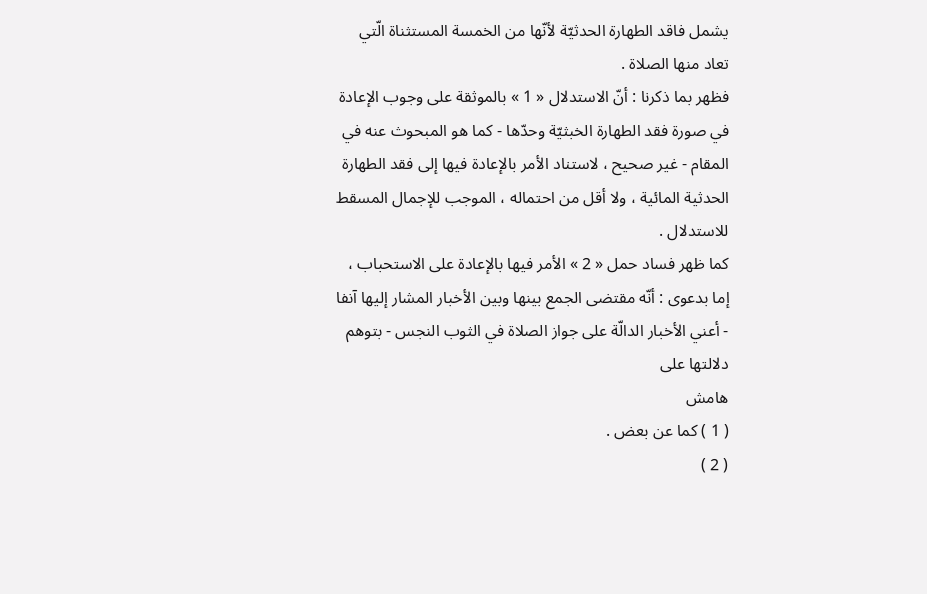يشمل فاقد الطهارة الحدثيّة لأنّها من الخمسة المستثناة الّتي تعاد منها الصلاة .
فظهر بما ذكرنا : أنّ الاستدلال « 1 » بالموثقة على وجوب الإعادة في صورة فقد الطهارة الخبثيّة وحدّها - كما هو المبحوث عنه في المقام - غير صحيح ، لاستناد الأمر بالإعادة فيها إلى فقد الطهارة الحدثية المائية ، ولا أقل من احتماله ، الموجب للإجمال المسقط للاستدلال .
كما ظهر فساد حمل « 2 » الأمر فيها بالإعادة على الاستحباب ، إما بدعوى : أنّه مقتضى الجمع بينها وبين الأخبار المشار إليها آنفا - أعني الأخبار الدالّة على جواز الصلاة في الثوب النجس - بتوهم دلالتها على
هامش
( 1 ) كما عن بعض .
( 2 )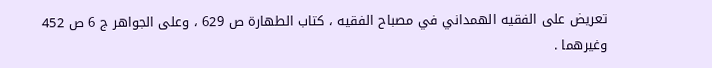تعريض على الفقيه الهمداني في مصباح الفقيه ، كتاب الطهارة ص 629 ، وعلى الجواهر ج 6 ص 452 وغيرهما .